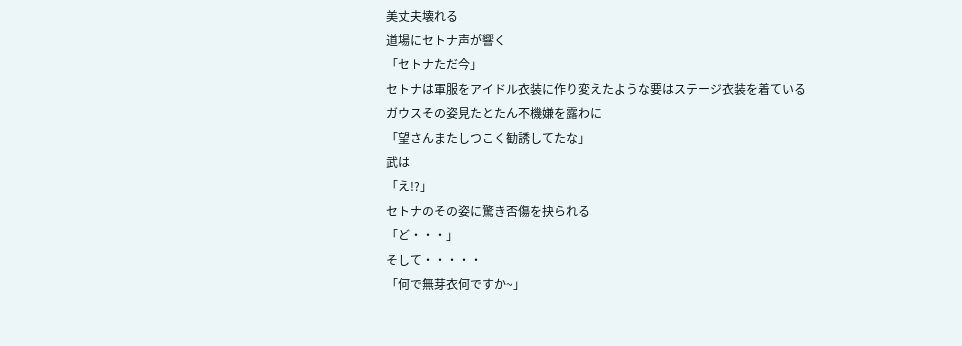美丈夫壊れる
道場にセトナ声が響く
「セトナただ今」
セトナは軍服をアイドル衣装に作り変えたような要はステージ衣装を着ている
ガウスその姿見たとたん不機嫌を露わに
「望さんまたしつこく勧誘してたな」
武は
「え!?」
セトナのその姿に驚き否傷を抉られる
「ど・・・」
そして・・・・・
「何で無芽衣何ですか~」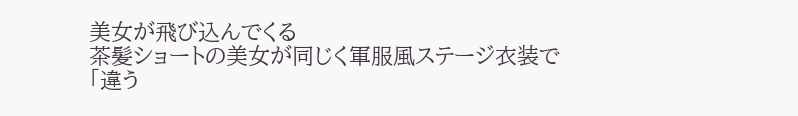美女が飛び込んでくる
茶髪ショートの美女が同じく軍服風ステージ衣装で
「違う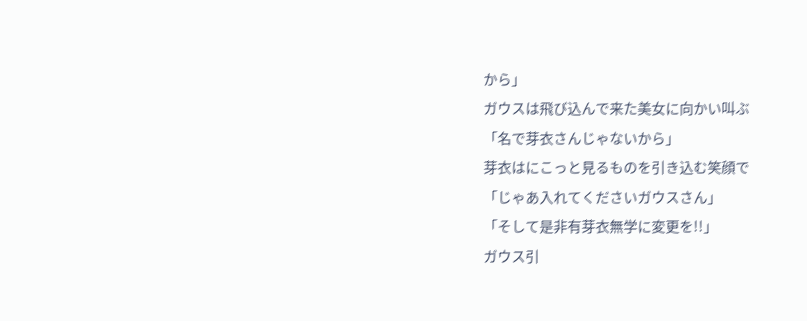から」
ガウスは飛び込んで来た美女に向かい叫ぶ
「名で芽衣さんじゃないから」
芽衣はにこっと見るものを引き込む笑顔で
「じゃあ入れてくださいガウスさん」
「そして是非有芽衣無学に変更を!!」
ガウス引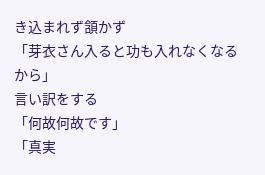き込まれず頷かず
「芽衣さん入ると功も入れなくなるから」
言い訳をする
「何故何故です」
「真実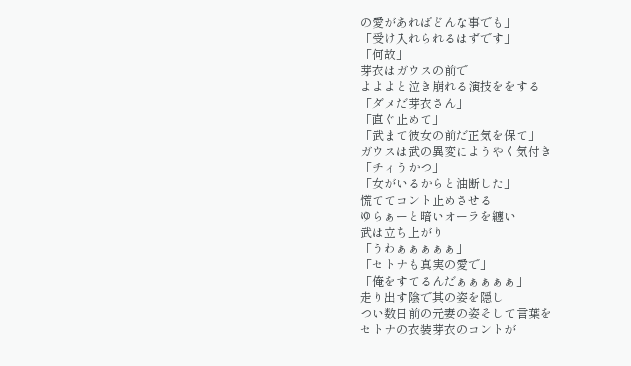の愛があればどんな事でも」
「受け入れられるはずです」
「何故」
芽衣はガウスの前で
よよよと泣き崩れる演技ををする
「ダメだ芽衣さん」
「直ぐ止めて」
「武まて彼女の前だ正気を保て」
ガウスは武の異変にようやく気付き
「チィうかつ」
「女がいるからと油断した」
慌ててコント止めさせる
ゆらぁーと暗いオーラを纏い
武は立ち上がり
「うわぁぁぁぁぁ」
「セトナも真実の愛で」
「俺をすてるんだぁぁぁぁぁ」
走り出す陰で其の姿を隠し
つい数日前の元妻の姿そして言葉を
セトナの衣装芽衣のコントが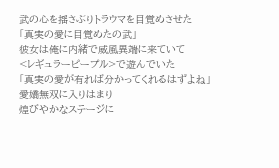武の心を揺さぶりトラウマを目覚めさせた
「真実の愛に目覚めたの武」
彼女は俺に内緒で威風異端に来ていて
<レギュラーピープル>で遊んでいた
「真実の愛が有れば分かってくれるはずよね」
愛嬌無双に入りはまり
煌びやかなステージに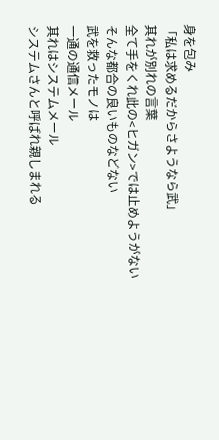身を包み
「私は求めるだからさようなら武」
其れが別れの言葉
全て手をくれ此の<ヒガン>では止めようがない
そんな都合の良いものなどない
武を救ったモノは
一通の通信メール
其れはシステムメール
システムさんと呼ばれ親しまれる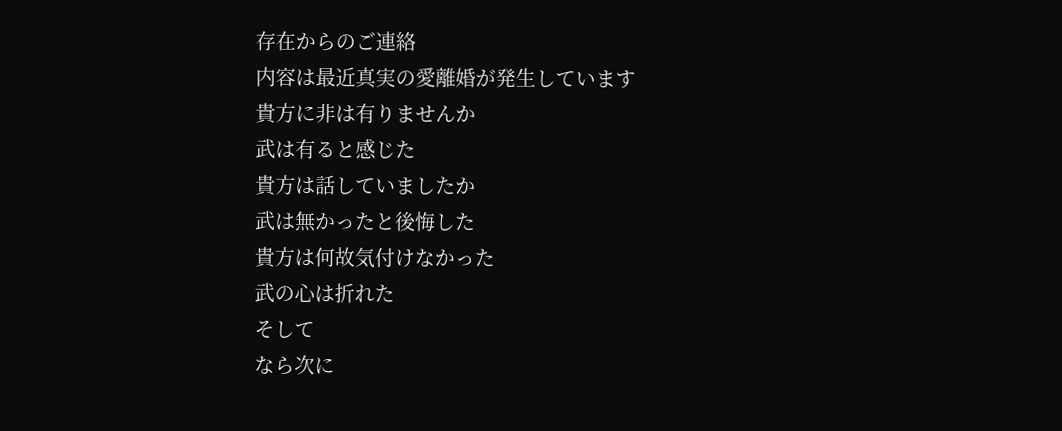存在からのご連絡
内容は最近真実の愛離婚が発生しています
貴方に非は有りませんか
武は有ると感じた
貴方は話していましたか
武は無かったと後悔した
貴方は何故気付けなかった
武の心は折れた
そして
なら次に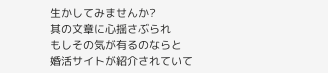生かしてみませんか?
其の文章に心揺さぶられ
もしその気が有るのならと
婚活サイトが紹介されていて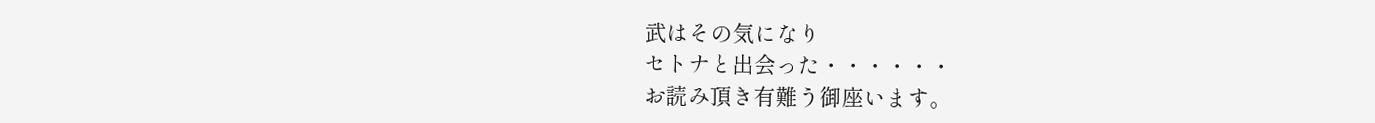武はその気になり
セトナと出会った・・・・・・
お読み頂き有難う御座います。